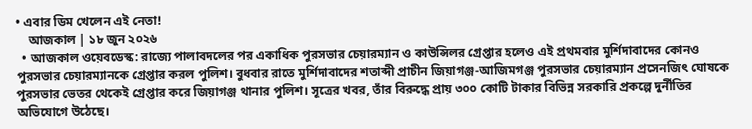• এবার ডিম খেলেন এই নেতা!
    আজকাল | ১৮ জুন ২০২৬
  • আজকাল ওয়েবডেস্ক: রাজ্যে পালাবদলের পর একাধিক পুরসভার চেয়ারম্যান ও কাউন্সিলর গ্রেপ্তার হলেও এই প্রথমবার মুর্শিদাবাদের কোনও পুরসভার চেয়ারম্যানকে গ্রেপ্তার করল পুলিশ। বুধবার রাতে মুর্শিদাবাদের শতাব্দী প্রাচীন জিয়াগঞ্জ-আজিমগঞ্জ পুরসভার চেয়ারম্যান প্রসেনজিৎ ঘোষকে পুরসভার ভেতর থেকেই গ্রেপ্তার করে জিয়াগঞ্জ থানার পুলিশ। সূত্রের খবর, তাঁর বিরুদ্ধে প্রায় ৩০০ কোটি টাকার বিভিন্ন সরকারি প্রকল্পে দুর্নীতির অভিযোগে উঠেছে।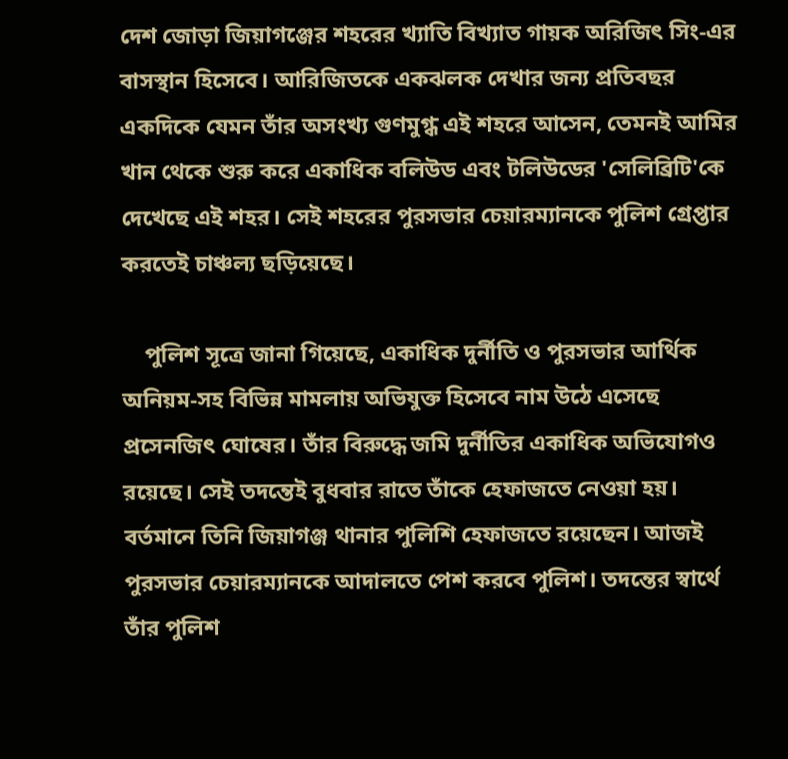দেশ জোড়া জিয়াগঞ্জের শহরের খ্যাতি বিখ্যাত গায়ক অরিজিৎ সিং-এর বাসস্থান হিসেবে। আরিজিতকে একঝলক দেখার জন্য প্রতিবছর একদিকে যেমন তাঁর অসংখ্য গুণমুগ্ধ এই শহরে আসেন, তেমনই আমির খান থেকে শুরু করে একাধিক বলিউড এবং টলিউডের 'সেলিব্রিটি'কে দেখেছে এই শহর। সেই শহরের পুরসভার চেয়ারম্যানকে পুলিশ গ্রেপ্তার করতেই চাঞ্চল্য ছড়িয়েছে।

    পুলিশ সূত্রে জানা গিয়েছে, একাধিক দুর্নীতি ও পুরসভার আর্থিক অনিয়ম-সহ বিভিন্ন মামলায় অভিযুক্ত হিসেবে নাম উঠে এসেছে প্রসেনজিৎ ঘোষের। তাঁর বিরুদ্ধে জমি দুর্নীতির একাধিক অভিযোগও রয়েছে। সেই তদন্তেই বুধবার রাতে তাঁকে হেফাজতে নেওয়া হয়। বর্তমানে তিনি জিয়াগঞ্জ থানার পুলিশি হেফাজতে রয়েছেন। আজই পুরসভার চেয়ারম্যানকে আদালতে পেশ করবে পুলিশ। তদন্তের স্বার্থে তাঁর পুলিশ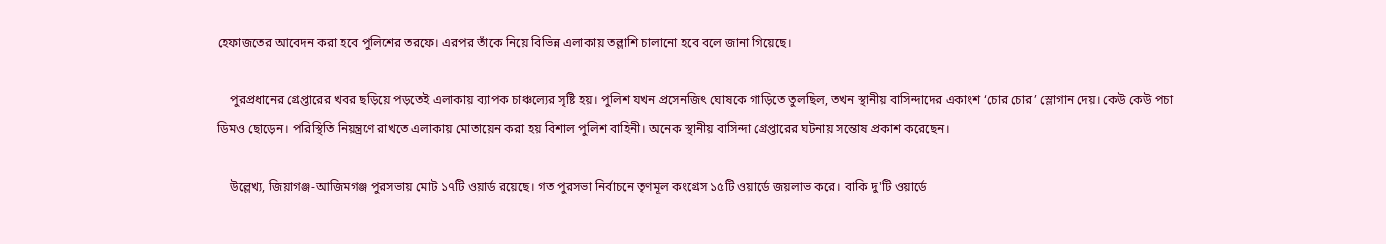হেফাজতের আবেদন করা হবে পুলিশের তরফে। এরপর তাঁকে নিয়ে বিভিন্ন এলাকায় তল্লাশি চালানো হবে বলে জানা গিয়েছে।

    পুরপ্রধানের গ্রেপ্তারের খবর ছড়িয়ে পড়তেই এলাকায় ব্যাপক চাঞ্চল্যের সৃষ্টি হয়। পুলিশ যখন প্রসেনজিৎ ঘোষকে গাড়িতে তুলছিল, তখন স্থানীয় বাসিন্দাদের একাংশ ‘চোর চোর’ স্লোগান দেয়। কেউ কেউ পচা ডিমও ছোড়েন। পরিস্থিতি নিয়ন্ত্রণে রাখতে এলাকায় মোতায়েন করা হয় বিশাল পুলিশ বাহিনী। অনেক স্থানীয় বাসিন্দা গ্রেপ্তারের ঘটনায় সন্তোষ প্রকাশ করেছেন।

    উল্লেখ্য, জিয়াগঞ্জ-আজিমগঞ্জ পুরসভায় মোট ১৭টি ওয়ার্ড রয়েছে। গত পুরসভা নির্বাচনে তৃণমূল কংগ্রেস ১৫টি ওয়ার্ডে জয়লাভ করে। বাকি দু'টি ওয়ার্ডে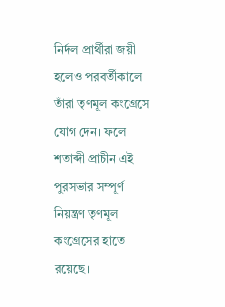নির্দল প্রার্থীরা জয়ী হলেও পরবর্তীকালে তাঁরা তৃণমূল কংগ্রেসে যোগ দেন। ফলে শতাব্দী প্রাচীন এই পুরসভার সম্পূর্ণ নিয়ন্ত্রণ তৃণমূল কংগ্রেসের হাতে রয়েছে।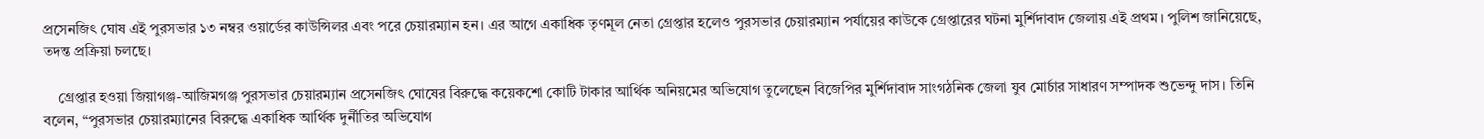প্রসেনজিৎ ঘোষ এই পুরসভার ১৩ নম্বর ওয়ার্ডের কাউন্সিলর এবং পরে চেয়ারম্যান হন। এর আগে একাধিক তৃণমূল নেতা গ্রেপ্তার হলেও পুরসভার চেয়ারম্যান পর্যায়ের কাউকে গ্রেপ্তারের ঘটনা মুর্শিদাবাদ জেলায় এই প্রথম। পুলিশ জানিয়েছে, তদন্ত প্রক্রিয়া চলছে।

    গ্রেপ্তার হওয়া জিয়াগঞ্জ-আজিমগঞ্জ পুরসভার চেয়ারম্যান প্রসেনজিৎ ঘোষের বিরুদ্ধে কয়েকশো কোটি টাকার আর্থিক অনিয়মের অভিযোগ তুলেছেন বিজেপির মুর্শিদাবাদ সাংগঠনিক জেলা যুব মোর্চার সাধারণ সম্পাদক শুভেন্দু দাস। তিনি বলেন, “পুরসভার চেয়ারম্যানের বিরুদ্ধে একাধিক আর্থিক দুর্নীতির অভিযোগ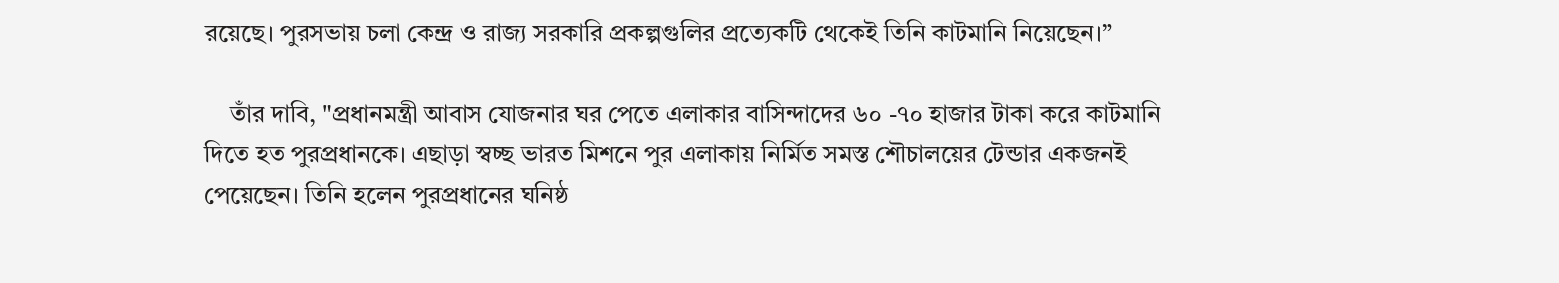রয়েছে। পুরসভায় চলা কেন্দ্র ও রাজ্য সরকারি প্রকল্পগুলির প্রত্যেকটি থেকেই তিনি কাটমানি নিয়েছেন।”

    তাঁর দাবি, "প্রধানমন্ত্রী আবাস যোজনার ঘর পেতে এলাকার বাসিন্দাদের ৬০ -৭০ হাজার টাকা করে কাটমানি দিতে হত পুরপ্রধানকে। এছাড়া স্বচ্ছ ভারত মিশনে পুর এলাকায় নির্মিত সমস্ত শৌচালয়ের টেন্ডার একজনই পেয়েছেন। তিনি হলেন পুরপ্রধানের ঘনিষ্ঠ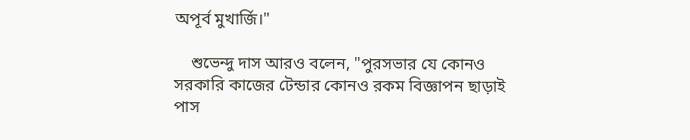অপূর্ব মুখার্জি।"

    শুভেন্দু দাস আরও বলেন, "পুরসভার যে কোনও সরকারি কাজের টেন্ডার কোনও রকম বিজ্ঞাপন ছাড়াই পাস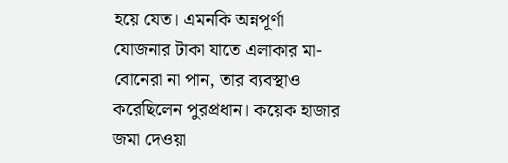হয়ে যেত। এমনকি অন্নপূর্ণা যোজনার টাকা যাতে এলাকার মা-বোনেরা না পান, তার ব্যবস্থাও করেছিলেন পুরপ্রধান। কয়েক হাজার জমা দেওয়া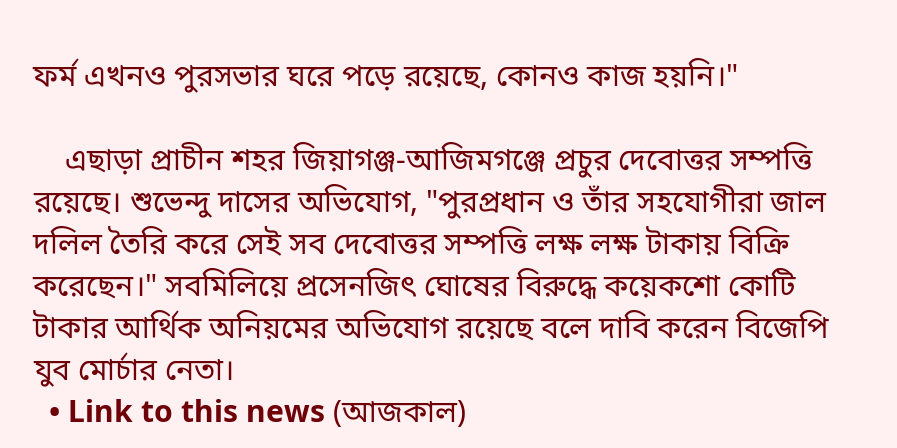ফর্ম এখনও পুরসভার ঘরে পড়ে রয়েছে, কোনও কাজ হয়নি।"

    এছাড়া প্রাচীন শহর জিয়াগঞ্জ-আজিমগঞ্জে প্রচুর দেবোত্তর সম্পত্তি রয়েছে। শুভেন্দু দাসের অভিযোগ, "পুরপ্রধান ও তাঁর সহযোগীরা জাল দলিল তৈরি করে সেই সব দেবোত্তর সম্পত্তি লক্ষ লক্ষ টাকায় বিক্রি করেছেন।" সবমিলিয়ে প্রসেনজিৎ ঘোষের বিরুদ্ধে কয়েকশো কোটি টাকার আর্থিক অনিয়মের অভিযোগ রয়েছে বলে দাবি করেন বিজেপি যুব মোর্চার নেতা।
  • Link to this news (আজকাল)